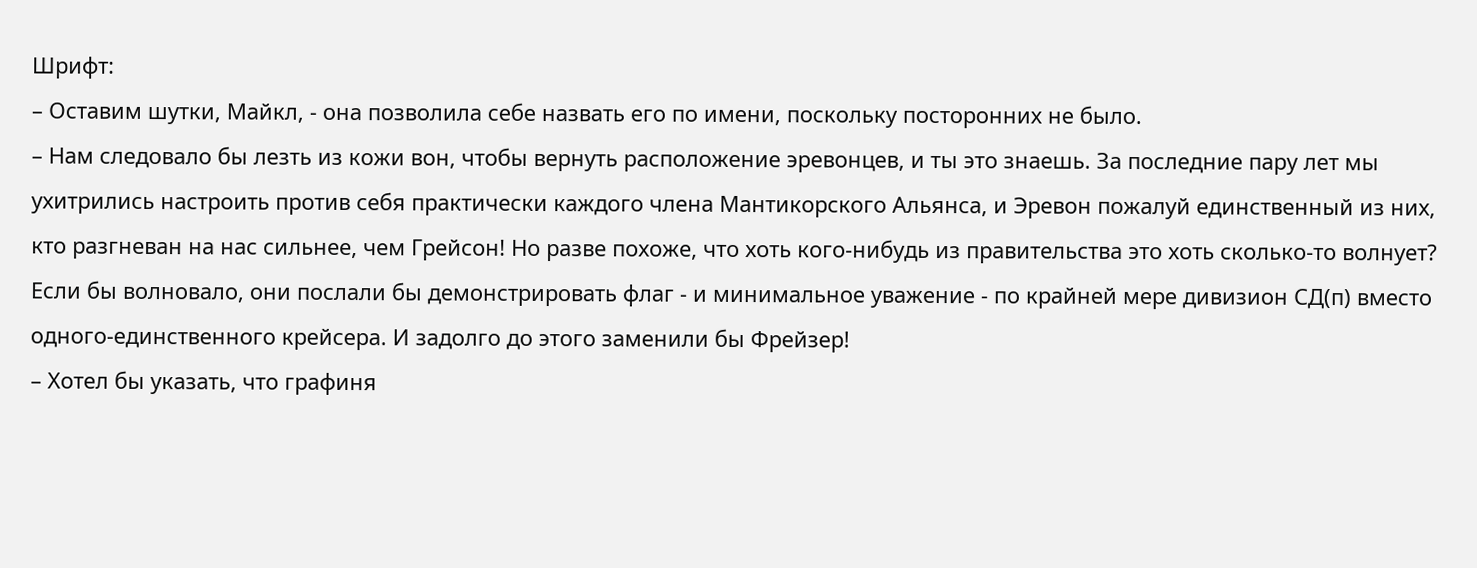Шрифт:
– Оставим шутки, Майкл, - она позволила себе назвать его по имени, поскольку посторонних не было.
– Нам следовало бы лезть из кожи вон, чтобы вернуть расположение эревонцев, и ты это знаешь. За последние пару лет мы ухитрились настроить против себя практически каждого члена Мантикорского Альянса, и Эревон пожалуй единственный из них, кто разгневан на нас сильнее, чем Грейсон! Но разве похоже, что хоть кого-нибудь из правительства это хоть сколько-то волнует? Если бы волновало, они послали бы демонстрировать флаг - и минимальное уважение - по крайней мере дивизион СД(п) вместо одного-единственного крейсера. И задолго до этого заменили бы Фрейзер!
– Хотел бы указать, что графиня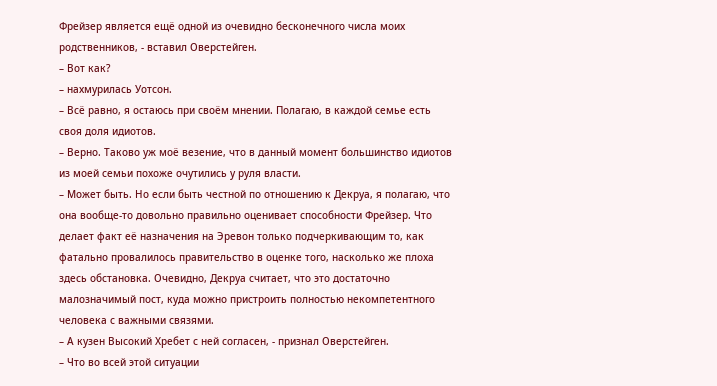Фрейзер является ещё одной из очевидно бесконечного числа моих родственников, - вставил Оверстейген.
– Вот как?
– нахмурилась Уотсон.
– Всё равно, я остаюсь при своём мнении. Полагаю, в каждой семье есть своя доля идиотов.
– Верно. Таково уж моё везение, что в данный момент большинство идиотов из моей семьи похоже очутились у руля власти.
– Может быть. Но если быть честной по отношению к Декруа, я полагаю, что она вообще-то довольно правильно оценивает способности Фрейзер. Что делает факт её назначения на Эревон только подчеркивающим то, как фатально провалилось правительство в оценке того, насколько же плоха здесь обстановка. Очевидно, Декруа считает, что это достаточно малозначимый пост, куда можно пристроить полностью некомпетентного человека с важными связями.
– А кузен Высокий Хребет с ней согласен, - признал Оверстейген.
– Что во всей этой ситуации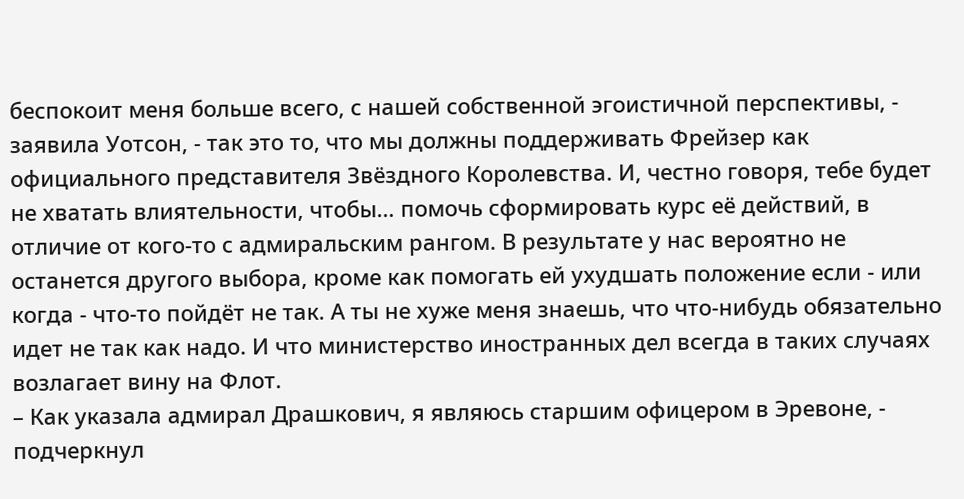беспокоит меня больше всего, с нашей собственной эгоистичной перспективы, - заявила Уотсон, - так это то, что мы должны поддерживать Фрейзер как официального представителя Звёздного Королевства. И, честно говоря, тебе будет не хватать влиятельности, чтобы… помочь сформировать курс её действий, в отличие от кого-то с адмиральским рангом. В результате у нас вероятно не останется другого выбора, кроме как помогать ей ухудшать положение если - или когда - что-то пойдёт не так. А ты не хуже меня знаешь, что что-нибудь обязательно идет не так как надо. И что министерство иностранных дел всегда в таких случаях возлагает вину на Флот.
– Как указала адмирал Драшкович, я являюсь старшим офицером в Эревоне, - подчеркнул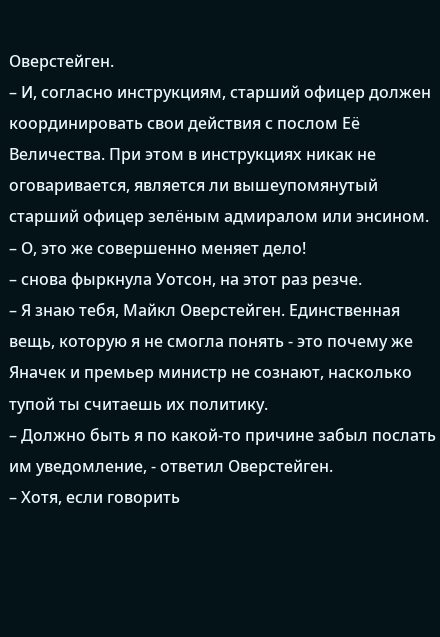Оверстейген.
– И, согласно инструкциям, старший офицер должен координировать свои действия с послом Её Величества. При этом в инструкциях никак не оговаривается, является ли вышеупомянутый старший офицер зелёным адмиралом или энсином.
– О, это же совершенно меняет дело!
– снова фыркнула Уотсон, на этот раз резче.
– Я знаю тебя, Майкл Оверстейген. Единственная вещь, которую я не смогла понять - это почему же Яначек и премьер министр не сознают, насколько тупой ты считаешь их политику.
– Должно быть я по какой-то причине забыл послать им уведомление, - ответил Оверстейген.
– Хотя, если говорить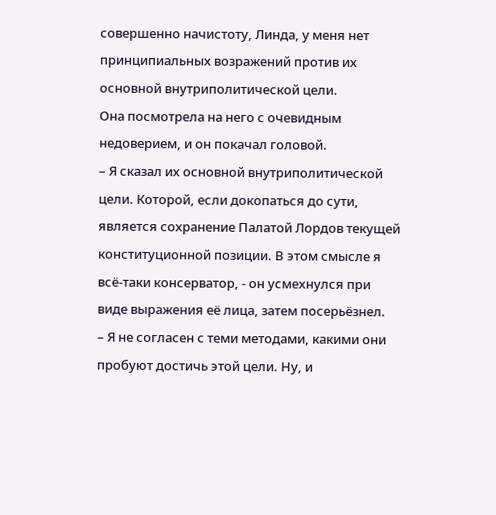совершенно начистоту, Линда, у меня нет принципиальных возражений против их основной внутриполитической цели.
Она посмотрела на него с очевидным недоверием, и он покачал головой.
– Я сказал их основной внутриполитической цели. Которой, если докопаться до сути, является сохранение Палатой Лордов текущей конституционной позиции. В этом смысле я всё-таки консерватор, - он усмехнулся при виде выражения её лица, затем посерьёзнел.
– Я не согласен с теми методами, какими они пробуют достичь этой цели. Ну, и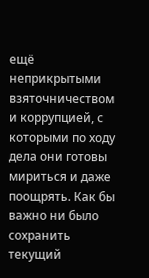ещё неприкрытыми взяточничеством и коррупцией, с которыми по ходу дела они готовы мириться и даже поощрять. Как бы важно ни было сохранить текущий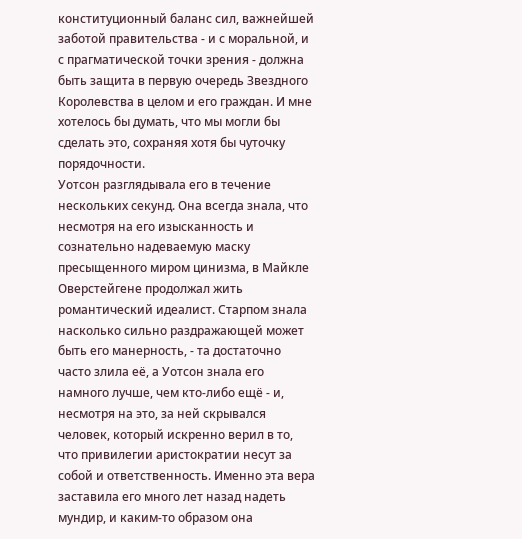конституционный баланс сил, важнейшей заботой правительства - и с моральной, и с прагматической точки зрения - должна быть защита в первую очередь Звездного Королевства в целом и его граждан. И мне хотелось бы думать, что мы могли бы сделать это, сохраняя хотя бы чуточку порядочности.
Уотсон разглядывала его в течение нескольких секунд. Она всегда знала, что несмотря на его изысканность и сознательно надеваемую маску пресыщенного миром цинизма, в Майкле Оверстейгене продолжал жить романтический идеалист. Старпом знала насколько сильно раздражающей может быть его манерность, - та достаточно часто злила её, а Уотсон знала его намного лучше, чем кто-либо ещё - и, несмотря на это, за ней скрывался человек, который искренно верил в то, что привилегии аристократии несут за собой и ответственность. Именно эта вера заставила его много лет назад надеть мундир, и каким-то образом она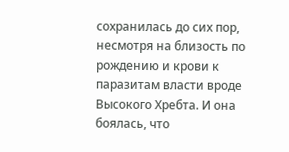сохранилась до сих пор, несмотря на близость по рождению и крови к паразитам власти вроде Высокого Хребта. И она боялась, что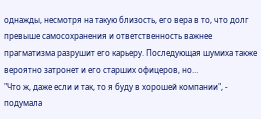однажды, несмотря на такую близость, его вера в то, что долг превыше самосохранения и ответственность важнее прагматизма разрушит его карьеру. Последующая шумиха также вероятно затронет и его старших офицеров, но…
"Что ж, даже если и так, то я буду в хорошей компании", - подумала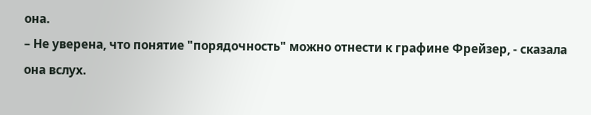она.
– Не уверена, что понятие "порядочность" можно отнести к графине Фрейзер, - сказала она вслух.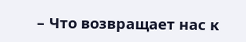– Что возвращает нас к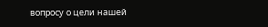вопросу о цели нашей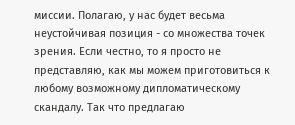миссии. Полагаю, у нас будет весьма неустойчивая позиция - со множества точек зрения. Если честно, то я просто не представляю, как мы можем приготовиться к любому возможному дипломатическому скандалу. Так что предлагаю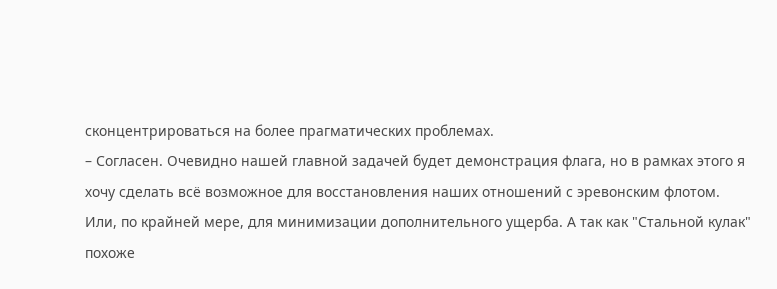сконцентрироваться на более прагматических проблемах.
– Согласен. Очевидно нашей главной задачей будет демонстрация флага, но в рамках этого я хочу сделать всё возможное для восстановления наших отношений с эревонским флотом. Или, по крайней мере, для минимизации дополнительного ущерба. А так как "Стальной кулак" похоже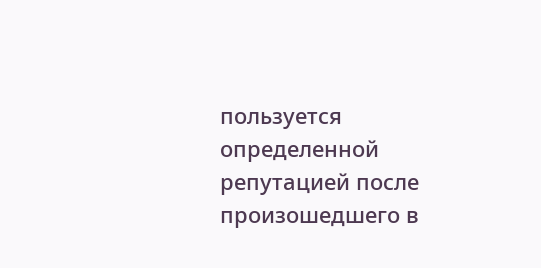пользуется определенной репутацией после произошедшего в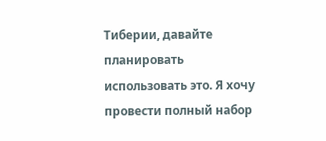Тиберии, давайте планировать использовать это. Я хочу провести полный набор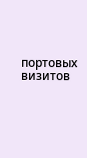портовых визитов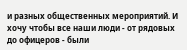и разных общественных мероприятий. И хочу чтобы все наши люди - от рядовых до офицеров - были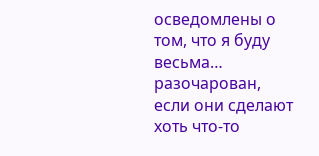осведомлены о том, что я буду весьма… разочарован, если они сделают хоть что-то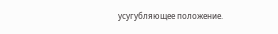усугубляющее положение.